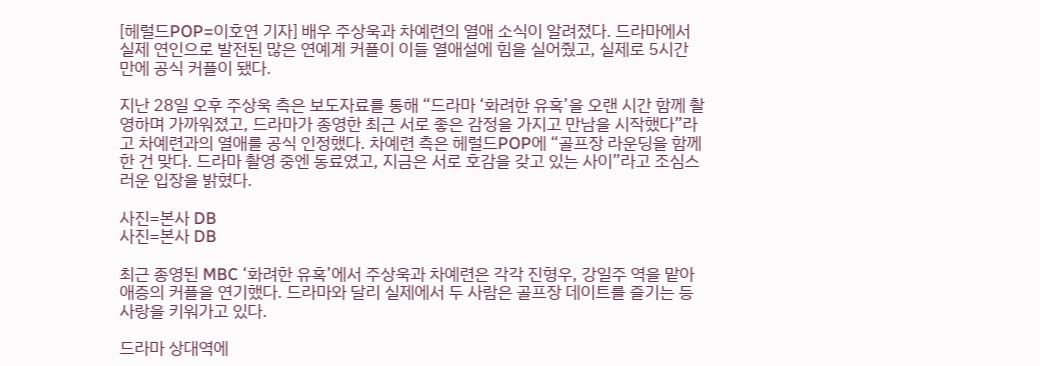[헤럴드POP=이호연 기자] 배우 주상욱과 차예련의 열애 소식이 알려졌다. 드라마에서 실제 연인으로 발전된 많은 연예계 커플이 이들 열애설에 힘을 실어줬고, 실제로 5시간 만에 공식 커플이 됐다.

지난 28일 오후 주상욱 측은 보도자료를 통해 “드라마 ‘화려한 유혹’을 오랜 시간 함께 촬영하며 가까워졌고, 드라마가 종영한 최근 서로 좋은 감정을 가지고 만남을 시작했다”라고 차예련과의 열애를 공식 인정했다. 차예련 측은 헤럴드POP에 “골프장 라운딩을 함께 한 건 맞다. 드라마 촬영 중엔 동료였고, 지금은 서로 호감을 갖고 있는 사이”라고 조심스러운 입장을 밝혔다.

사진=본사 DB
사진=본사 DB

최근 종영된 MBC ‘화려한 유혹’에서 주상욱과 차예련은 각각 진형우, 강일주 역을 맡아 애증의 커플을 연기했다. 드라마와 달리 실제에서 두 사람은 골프장 데이트를 즐기는 등 사랑을 키워가고 있다.

드라마 상대역에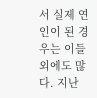서 실제 연인이 된 경우는 이들 외에도 많다. 지난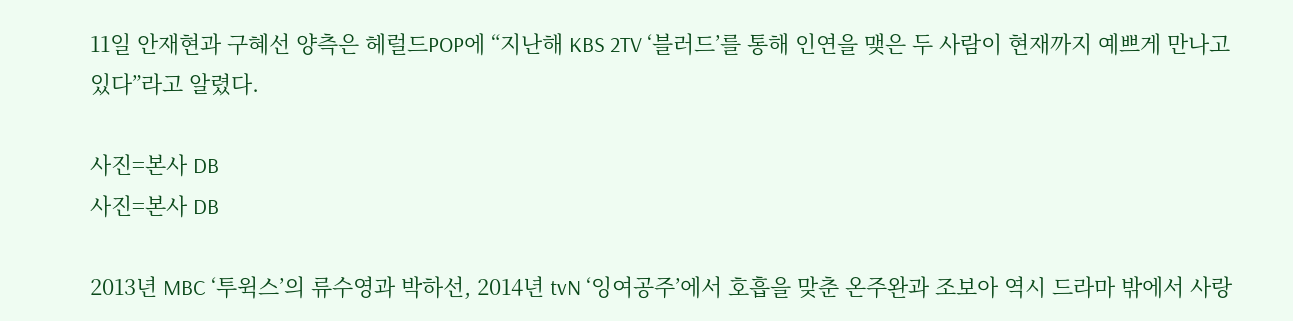11일 안재현과 구혜선 양측은 헤럴드POP에 “지난해 KBS 2TV ‘블러드’를 통해 인연을 맺은 두 사람이 현재까지 예쁘게 만나고 있다”라고 알렸다.

사진=본사 DB
사진=본사 DB

2013년 MBC ‘투윅스’의 류수영과 박하선, 2014년 tvN ‘잉여공주’에서 호흡을 맞춘 온주완과 조보아 역시 드라마 밖에서 사랑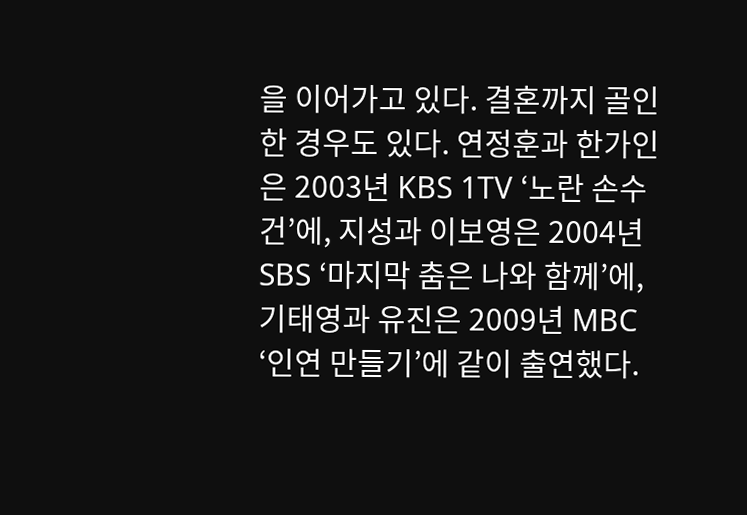을 이어가고 있다. 결혼까지 골인한 경우도 있다. 연정훈과 한가인은 2003년 KBS 1TV ‘노란 손수건’에, 지성과 이보영은 2004년 SBS ‘마지막 춤은 나와 함께’에, 기태영과 유진은 2009년 MBC ‘인연 만들기’에 같이 출연했다.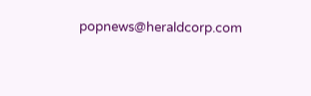popnews@heraldcorp.com